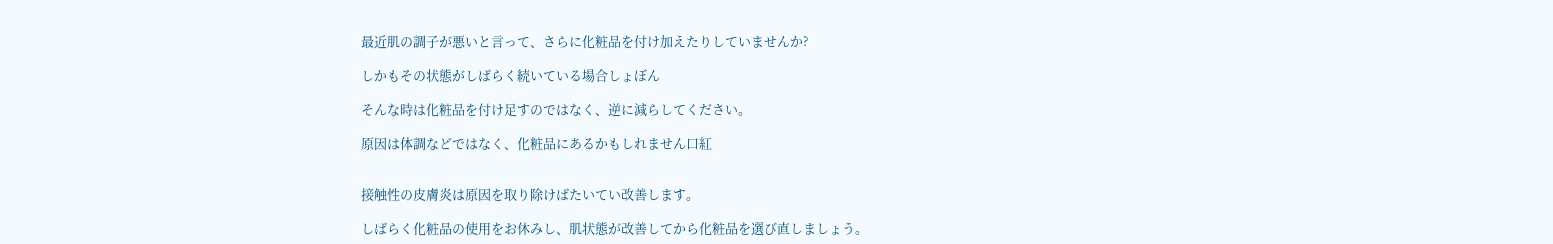最近肌の調子が悪いと言って、さらに化粧品を付け加えたりしていませんか?

しかもその状態がしばらく続いている場合しょぼん

そんな時は化粧品を付け足すのではなく、逆に減らしてください。

原因は体調などではなく、化粧品にあるかもしれません口紅


接触性の皮膚炎は原因を取り除けばたいてい改善します。

しばらく化粧品の使用をお休みし、肌状態が改善してから化粧品を選び直しましょう。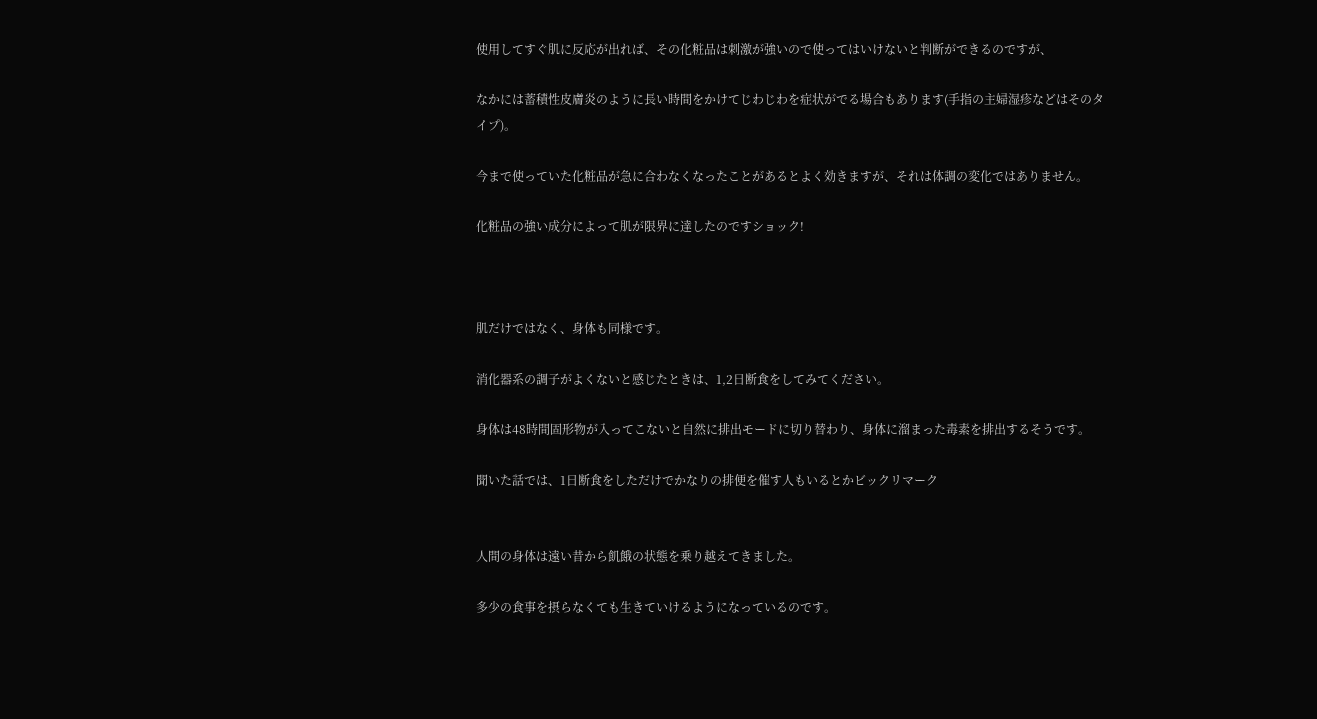使用してすぐ肌に反応が出れば、その化粧品は刺激が強いので使ってはいけないと判断ができるのですが、

なかには蓄積性皮膚炎のように長い時間をかけてじわじわを症状がでる場合もあります(手指の主婦湿疹などはそのタイプ)。

今まで使っていた化粧品が急に合わなくなったことがあるとよく効きますが、それは体調の変化ではありません。

化粧品の強い成分によって肌が限界に達したのですショック!



肌だけではなく、身体も同様です。

消化器系の調子がよくないと感じたときは、1,2日断食をしてみてください。

身体は48時間固形物が入ってこないと自然に排出モードに切り替わり、身体に溜まった毒素を排出するそうです。

聞いた話では、1日断食をしただけでかなりの排便を催す人もいるとかビックリマーク


人間の身体は遠い昔から飢餓の状態を乗り越えてきました。

多少の食事を摂らなくても生きていけるようになっているのです。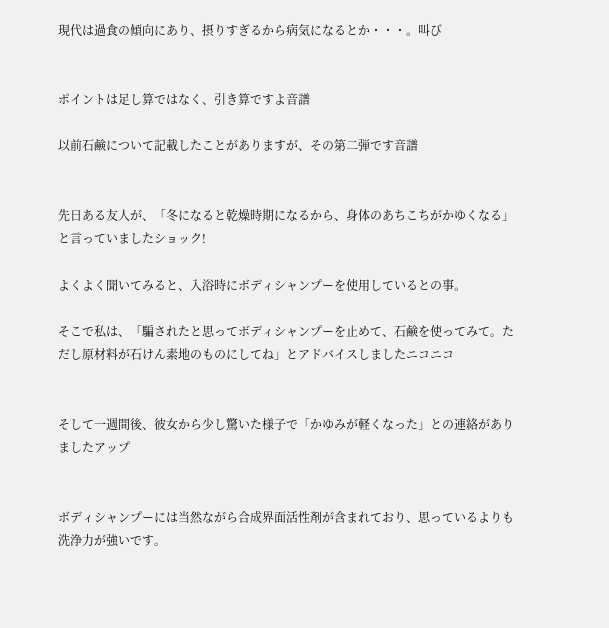現代は過食の傾向にあり、摂りすぎるから病気になるとか・・・。叫び


ポイントは足し算ではなく、引き算ですよ音譜

以前石鹸について記載したことがありますが、その第二弾です音譜


先日ある友人が、「冬になると乾燥時期になるから、身体のあちこちがかゆくなる」と言っていましたショック!

よくよく聞いてみると、入浴時にボディシャンプーを使用しているとの事。

そこで私は、「騙されたと思ってボディシャンプーを止めて、石鹸を使ってみて。ただし原材料が石けん素地のものにしてね」とアドバイスしましたニコニコ


そして一週間後、彼女から少し驚いた様子で「かゆみが軽くなった」との連絡がありましたアップ


ボディシャンプーには当然ながら合成界面活性剤が含まれており、思っているよりも洗浄力が強いです。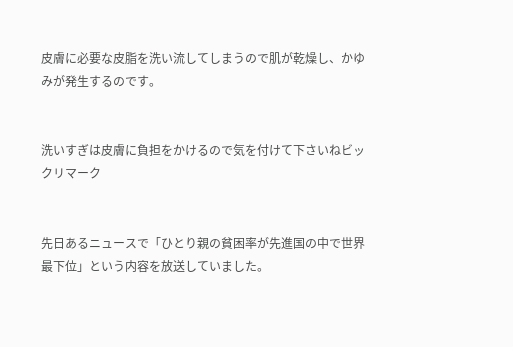皮膚に必要な皮脂を洗い流してしまうので肌が乾燥し、かゆみが発生するのです。


洗いすぎは皮膚に負担をかけるので気を付けて下さいねビックリマーク


先日あるニュースで「ひとり親の貧困率が先進国の中で世界最下位」という内容を放送していました。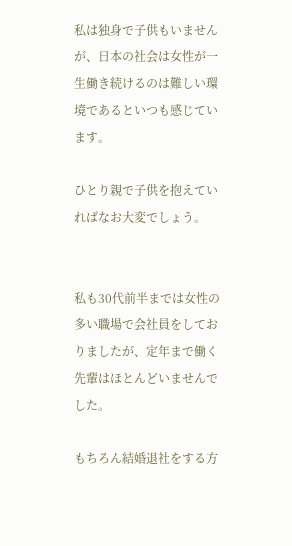私は独身で子供もいませんが、日本の社会は女性が一生働き続けるのは難しい環境であるといつも感じています。

ひとり親で子供を抱えていればなお大変でしょう。


私も30代前半までは女性の多い職場で会社員をしておりましたが、定年まで働く先輩はほとんどいませんでした。

もちろん結婚退社をする方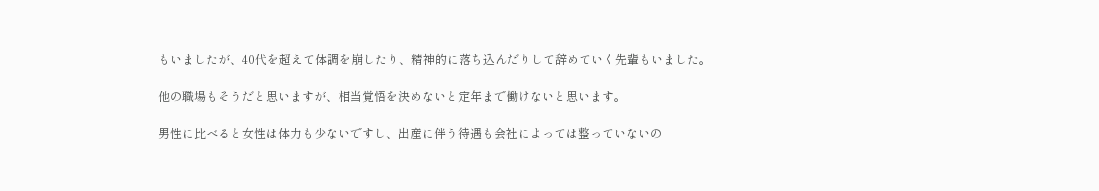もいましたが、40代を超えて体調を崩したり、精神的に落ち込んだりして辞めていく先輩もいました。

他の職場もそうだと思いますが、相当覚悟を決めないと定年まで働けないと思います。

男性に比べると女性は体力も少ないですし、出産に伴う待遇も会社によっては整っていないの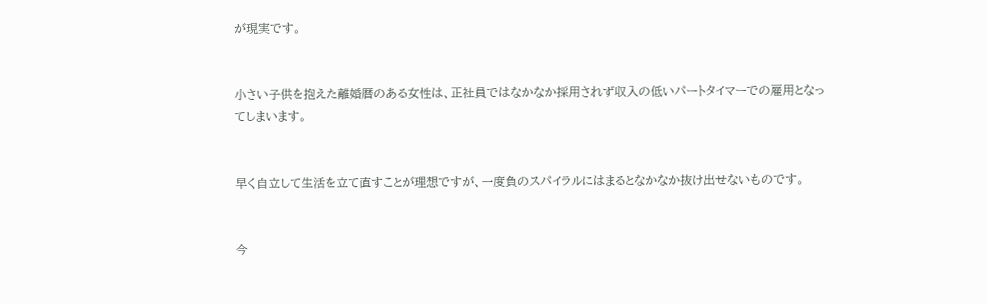が現実です。


小さい子供を抱えた離婚暦のある女性は、正社員ではなかなか採用されず収入の低いパートタイマーでの雇用となってしまいます。


早く自立して生活を立て直すことが理想ですが、一度負のスパイラルにはまるとなかなか抜け出せないものです。


今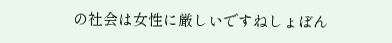の社会は女性に厳しいですねしょぼん